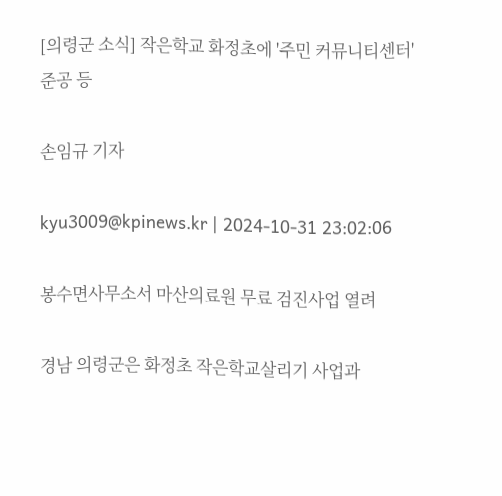[의령군 소식] 작은학교 화정초에 '주민 커뮤니티센터' 준공 등

손임규 기자

kyu3009@kpinews.kr | 2024-10-31 23:02:06

봉수면사무소서 마산의료원 무료 검진사업 열려

경남 의령군은 화정초 작은학교살리기 사업과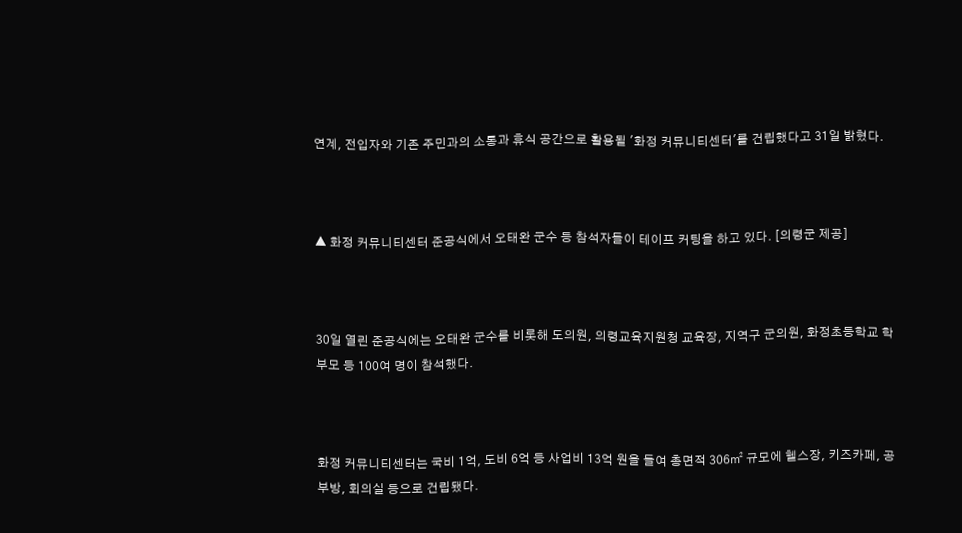연계, 전입자와 기존 주민과의 소통과 휴식 공간으로 활용될 '화정 커뮤니티센터'를 건립했다고 31일 밝혔다.



▲ 화정 커뮤니티센터 준공식에서 오태완 군수 등 참석자들이 테이프 커팅을 하고 있다. [의령군 제공]



30일 열린 준공식에는 오태완 군수를 비롯해 도의원, 의령교육지원청 교육장, 지역구 군의원, 화정초등학교 학부모 등 100여 명이 참석했다.



화정 커뮤니티센터는 국비 1억, 도비 6억 등 사업비 13억 원을 들여 총면적 306㎡ 규모에 헬스장, 키즈카페, 공부방, 회의실 등으로 건립됐다.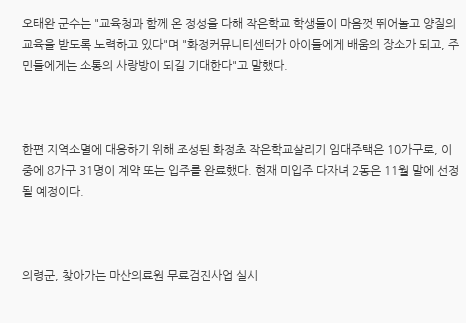오태완 군수는 "교육청과 함께 온 정성을 다해 작은학교 학생들이 마음껏 뛰어놀고 양질의 교육을 받도록 노력하고 있다"며 "화정커뮤니티센터가 아이들에게 배움의 장소가 되고, 주민들에게는 소통의 사랑방이 되길 기대한다"고 말했다.



한편 지역소멸에 대응하기 위해 조성된 화정초 작은학교살리기 임대주택은 10가구로, 이 중에 8가구 31명이 계약 또는 입주를 완료했다. 현재 미입주 다자녀 2동은 11월 말에 선정될 예정이다.



의령군, 찾아가는 마산의료원 무료검진사업 실시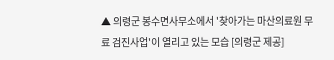▲ 의령군 봉수면사무소에서 '찾아가는 마산의료원 무료 검진사업'이 열리고 있는 모습 [의령군 제공]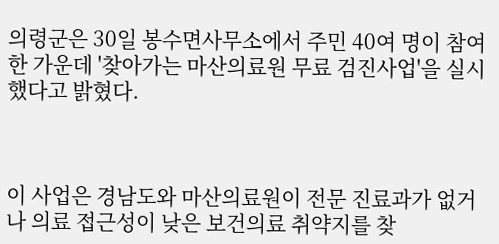의령군은 30일 봉수면사무소에서 주민 40여 명이 참여한 가운데 '찾아가는 마산의료원 무료 검진사업'을 실시했다고 밝혔다.



이 사업은 경남도와 마산의료원이 전문 진료과가 없거나 의료 접근성이 낮은 보건의료 취약지를 찾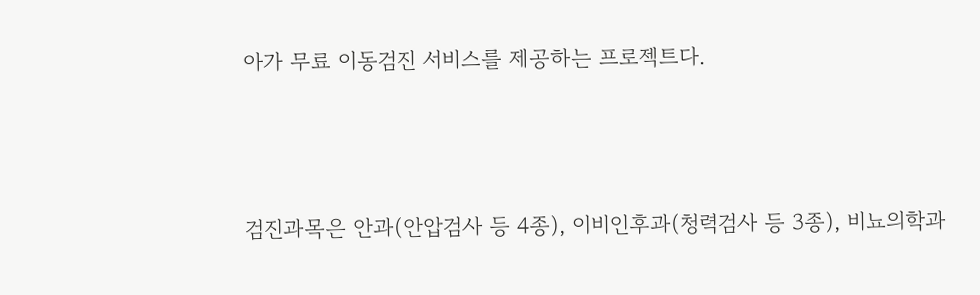아가 무료 이동검진 서비스를 제공하는 프로젝트다.



검진과목은 안과(안압검사 등 4종), 이비인후과(청력검사 등 3종), 비뇨의학과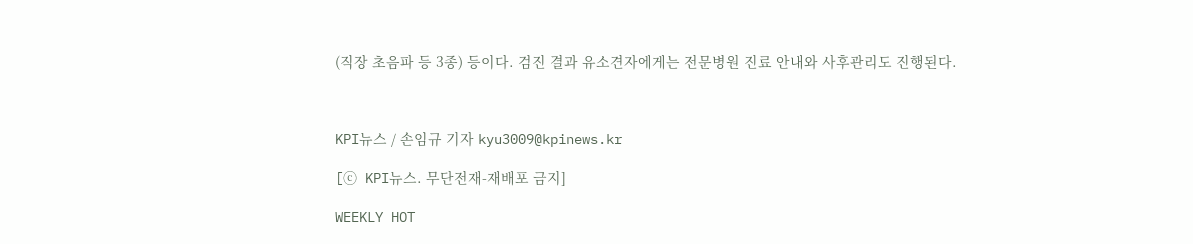(직장 초음파 등 3종) 등이다. 검진 결과 유소견자에게는 전문병원 진료 안내와 사후관리도 진행된다.



KPI뉴스 / 손임규 기자 kyu3009@kpinews.kr

[ⓒ KPI뉴스. 무단전재-재배포 금지]

WEEKLY HOT